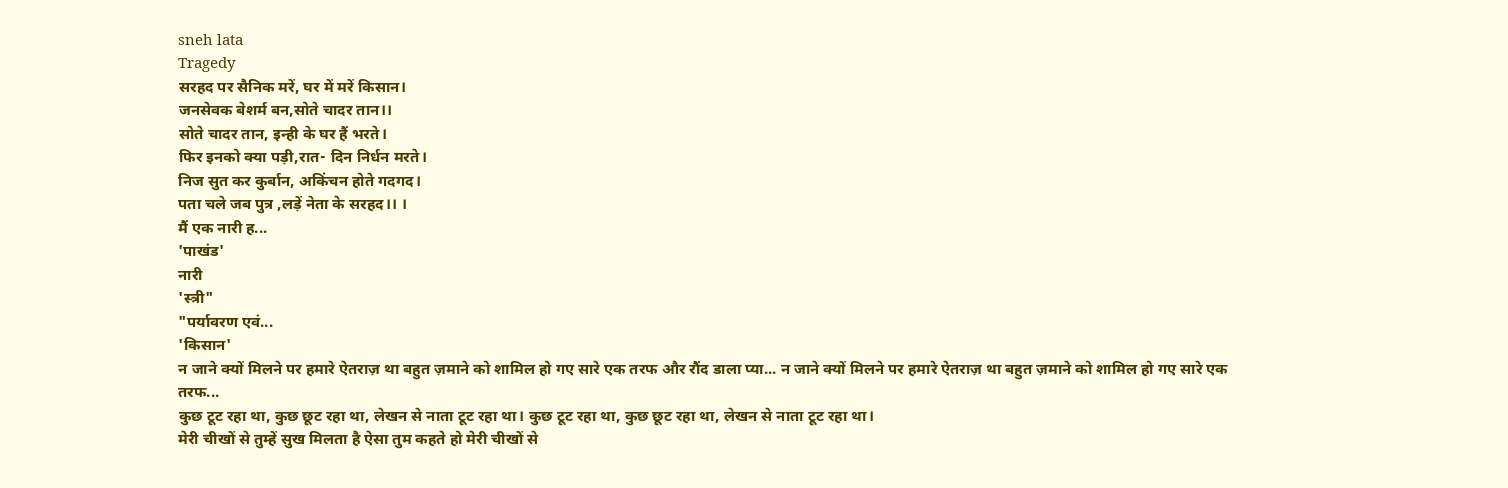sneh lata
Tragedy
सरहद पर सैनिक मरें, घर में मरें किसान।
जनसेवक बेशर्म बन,सोते चादर तान।।
सोते चादर तान, इन्ही के घर हैं भरते।
फिर इनको क्या पड़ी,रात- दिन निर्धन मरते।
निज सुत कर कुर्बान, अकिंचन होते गदगद।
पता चले जब पुत्र ,लड़ें नेता के सरहद।। ।
मैं एक नारी ह...
'पाखंड'
नारी
'स्त्री"
"पर्यावरण एवं...
'किसान'
न जाने क्यों मिलने पर हमारे ऐतराज़ था बहुत ज़माने को शामिल हो गए सारे एक तरफ और रौंद डाला प्या... न जाने क्यों मिलने पर हमारे ऐतराज़ था बहुत ज़माने को शामिल हो गए सारे एक तरफ...
कुछ टूट रहा था, कुछ छूट रहा था, लेखन से नाता टूट रहा था। कुछ टूट रहा था, कुछ छूट रहा था, लेखन से नाता टूट रहा था।
मेरी चीखों से तुम्हें सुख मिलता है ऐसा तुम कहते हो मेरी चीखों से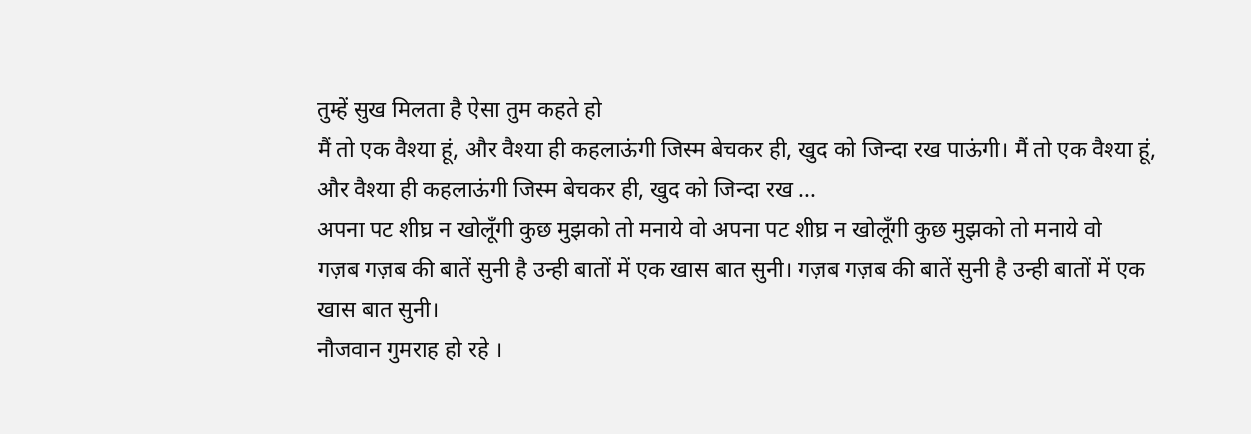तुम्हें सुख मिलता है ऐसा तुम कहते हो
मैं तो एक वैश्या हूं, और वैश्या ही कहलाऊंगी जिस्म बेचकर ही, खुद को जिन्दा रख पाऊंगी। मैं तो एक वैश्या हूं, और वैश्या ही कहलाऊंगी जिस्म बेचकर ही, खुद को जिन्दा रख ...
अपना पट शीघ्र न खोलूँगी कुछ मुझको तो मनाये वो अपना पट शीघ्र न खोलूँगी कुछ मुझको तो मनाये वो
गज़ब गज़ब की बातें सुनी है उन्ही बातों में एक खास बात सुनी। गज़ब गज़ब की बातें सुनी है उन्ही बातों में एक खास बात सुनी।
नौजवान गुमराह हो रहे ।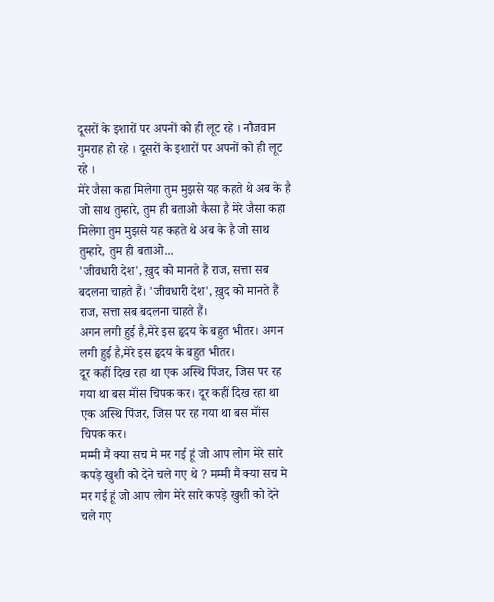दूसरों के इशारों पर अपनों को ही लूट रहे । नौजवान गुमराह हो रहे । दूसरों के इशारों पर अपनों को ही लूट रहे ।
मेरे जैसा कहा मिलेगा तुम मुझसे यह कहते थे अब के है जो साथ तुम्हारे, तुम ही बताओ कैसा है मेरे जैसा कहा मिलेगा तुम मुझसे यह कहते थे अब के है जो साथ तुम्हारे, तुम ही बताओ...
'जीवधारी देश', ख़ुद को मानते हैं राज, सत्ता सब बदलना चाहते हैं। 'जीवधारी देश', ख़ुद को मानते हैं राज, सत्ता सब बदलना चाहते हैं।
अगन लगी हुई है,मेरे इस हृदय के बहुत भीतर। अगन लगी हुई है,मेरे इस हृदय के बहुत भीतर।
दूर कहीं दिख रहा था एक अस्थि पिंजर, जिस पर रह गया था बस मॉंस चिपक कर। दूर कहीं दिख रहा था एक अस्थि पिंजर, जिस पर रह गया था बस मॉंस चिपक कर।
मम्मी मैं क्या सच मे मर गई हूं जो आप लोग मेरे सारे कपड़े खुशी को देने चले गए थे ? मम्मी मैं क्या सच मे मर गई हूं जो आप लोग मेरे सारे कपड़े खुशी को देने चले गए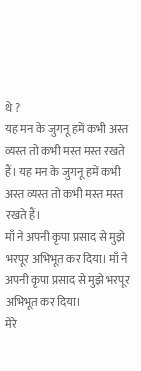थे ?
यह मन के जुगनू हमें कभी अस्त व्यस्त तो कभी मस्त मस्त रखते हैं। यह मन के जुगनू हमें कभी अस्त व्यस्त तो कभी मस्त मस्त रखते हैं।
माँ ने अपनी कृपा प्रसाद से मुझे भरपूर अभिभूत कर दिया। माँ ने अपनी कृपा प्रसाद से मुझे भरपूर अभिभूत कर दिया।
मेरे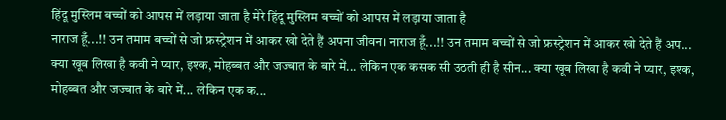हिंदू मुस्लिम बच्चों को आपस में लड़ाया जाता है मेरे हिंदू मुस्लिम बच्चों को आपस में लड़ाया जाता है
नाराज हूँ...!! उन तमाम बच्चों से जो फ्रस्ट्रेशन में आकर खो देते हैं अपना जीवन। नाराज हूँ...!! उन तमाम बच्चों से जो फ्रस्ट्रेशन में आकर खो देते हैं अप...
क्या खूब लिखा है कवी ने प्यार, इश्क, मोहब्बत और जज्बात के बारे में... लेकिन एक कसक सी उठती ही है सीन... क्या खूब लिखा है कवी ने प्यार, इश्क, मोहब्बत और जज्बात के बारे में... लेकिन एक क...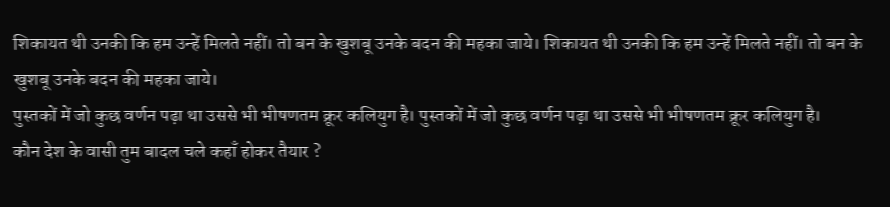शिकायत थी उनकी कि हम उन्हें मिलते नहीं। तो बन के खुशबू उनके बदन की महका जाये। शिकायत थी उनकी कि हम उन्हें मिलते नहीं। तो बन के खुशबू उनके बदन की महका जाये।
पुस्तकों में जो कुछ वर्णन पढ़ा था उससे भी भीषणतम क्रूर कलियुग है। पुस्तकों में जो कुछ वर्णन पढ़ा था उससे भी भीषणतम क्रूर कलियुग है।
कौन देश के वासी तुम बादल चले कहाँ होकर तैयार ?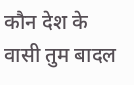कौन देश के वासी तुम बादल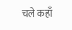चले कहाँ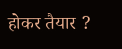होकर तैयार ?